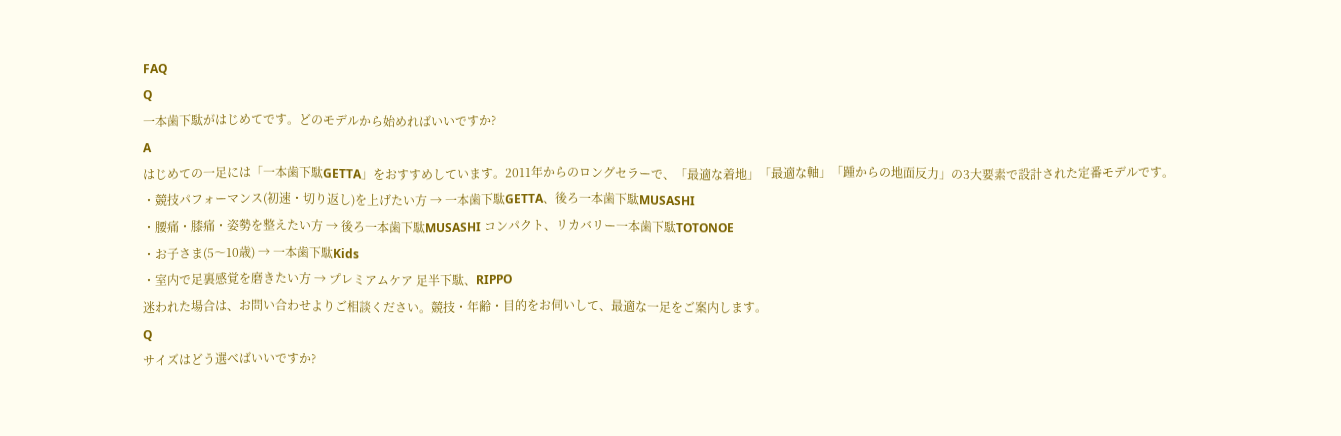FAQ
Q
一本歯下駄がはじめてです。どのモデルから始めればいいですか?
A
はじめての一足には「一本歯下駄GETTA」をおすすめしています。2011年からのロングセラーで、「最適な着地」「最適な軸」「踵からの地面反力」の3大要素で設計された定番モデルです。
・競技パフォーマンス(初速・切り返し)を上げたい方 → 一本歯下駄GETTA、後ろ一本歯下駄MUSASHI
・腰痛・膝痛・姿勢を整えたい方 → 後ろ一本歯下駄MUSASHI コンパクト、リカバリー一本歯下駄TOTONOE
・お子さま(5〜10歳) → 一本歯下駄Kids
・室内で足裏感覚を磨きたい方 → プレミアムケア 足半下駄、RIPPO
迷われた場合は、お問い合わせよりご相談ください。競技・年齢・目的をお伺いして、最適な一足をご案内します。
Q
サイズはどう選べばいいですか?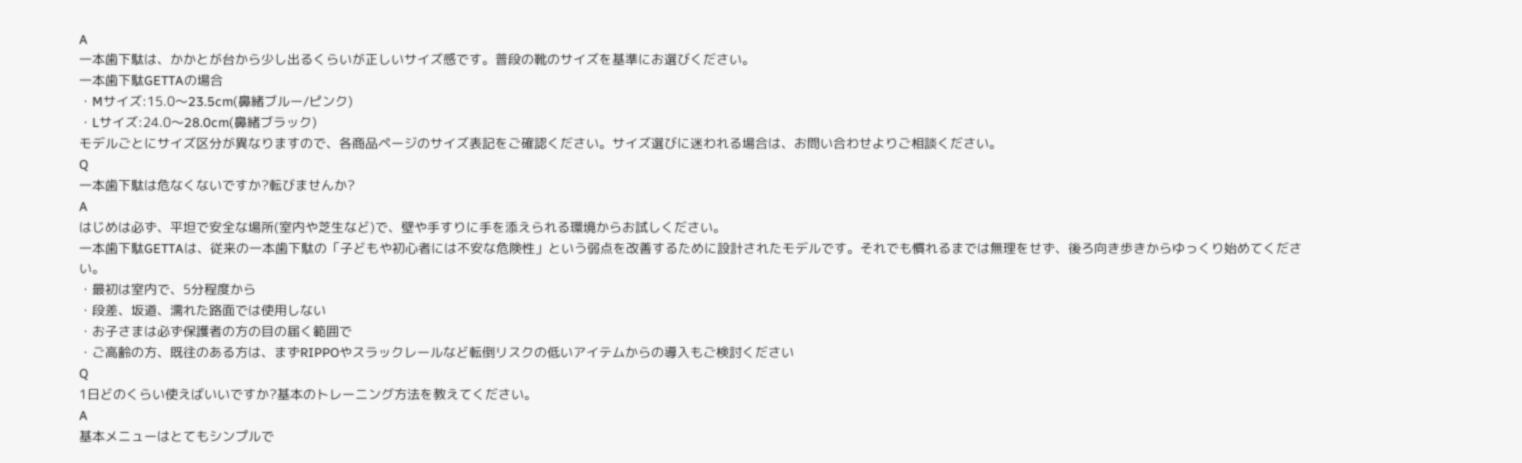A
一本歯下駄は、かかとが台から少し出るくらいが正しいサイズ感です。普段の靴のサイズを基準にお選びください。
一本歯下駄GETTAの場合
・Mサイズ:15.0〜23.5cm(鼻緒ブルー/ピンク)
・Lサイズ:24.0〜28.0cm(鼻緒ブラック)
モデルごとにサイズ区分が異なりますので、各商品ページのサイズ表記をご確認ください。サイズ選びに迷われる場合は、お問い合わせよりご相談ください。
Q
一本歯下駄は危なくないですか?転びませんか?
A
はじめは必ず、平坦で安全な場所(室内や芝生など)で、壁や手すりに手を添えられる環境からお試しください。
一本歯下駄GETTAは、従来の一本歯下駄の「子どもや初心者には不安な危険性」という弱点を改善するために設計されたモデルです。それでも慣れるまでは無理をせず、後ろ向き歩きからゆっくり始めてください。
・最初は室内で、5分程度から
・段差、坂道、濡れた路面では使用しない
・お子さまは必ず保護者の方の目の届く範囲で
・ご高齢の方、既往のある方は、まずRIPPOやスラックレールなど転倒リスクの低いアイテムからの導入もご検討ください
Q
1日どのくらい使えばいいですか?基本のトレーニング方法を教えてください。
A
基本メニューはとてもシンプルで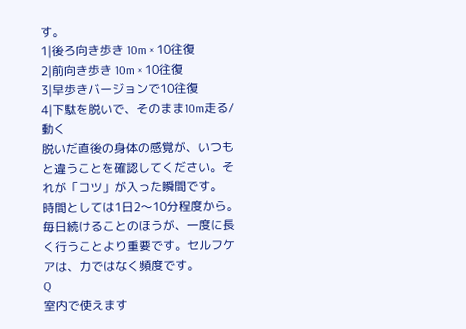す。
1|後ろ向き歩き 10m × 10往復
2|前向き歩き 10m × 10往復
3|早歩きバージョンで10往復
4|下駄を脱いで、そのまま10m走る/動く
脱いだ直後の身体の感覚が、いつもと違うことを確認してください。それが「コツ」が入った瞬間です。
時間としては1日2〜10分程度から。毎日続けることのほうが、一度に長く行うことより重要です。セルフケアは、力ではなく頻度です。
Q
室内で使えます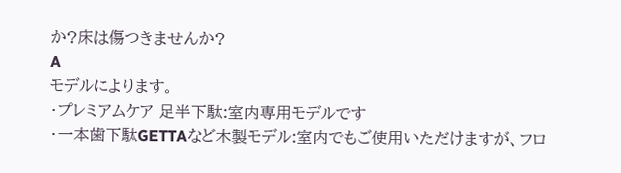か?床は傷つきませんか?
A
モデルによります。
・プレミアムケア 足半下駄:室内専用モデルです
・一本歯下駄GETTAなど木製モデル:室内でもご使用いただけますが、フロ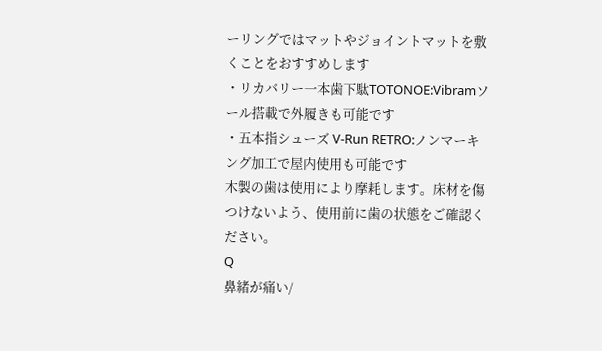ーリングではマットやジョイントマットを敷くことをおすすめします
・リカバリー一本歯下駄TOTONOE:Vibramソール搭載で外履きも可能です
・五本指シューズ V-Run RETRO:ノンマーキング加工で屋内使用も可能です
木製の歯は使用により摩耗します。床材を傷つけないよう、使用前に歯の状態をご確認ください。
Q
鼻緒が痛い/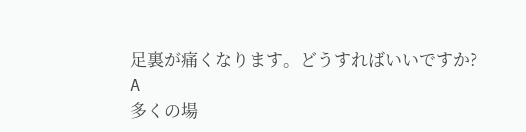足裏が痛くなります。どうすればいいですか?
A
多くの場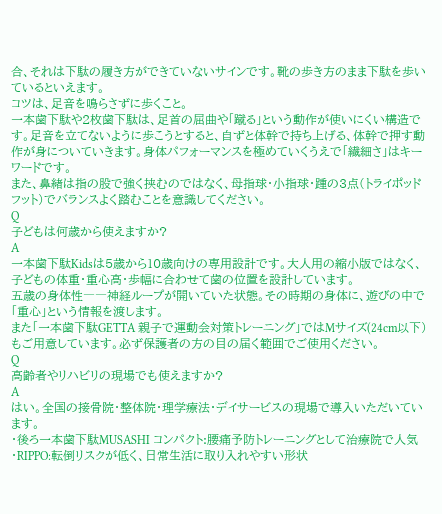合、それは下駄の履き方ができていないサインです。靴の歩き方のまま下駄を歩いているといえます。
コツは、足音を鳴らさずに歩くこと。
一本歯下駄や2枚歯下駄は、足首の屈曲や「蹴る」という動作が使いにくい構造です。足音を立てないように歩こうとすると、自ずと体幹で持ち上げる、体幹で押す動作が身についていきます。身体パフォーマンスを極めていくうえで「繊細さ」はキーワードです。
また、鼻緒は指の股で強く挟むのではなく、母指球・小指球・踵の3点(トライポッドフット)でバランスよく踏むことを意識してください。
Q
子どもは何歳から使えますか?
A
一本歯下駄Kidsは5歳から10歳向けの専用設計です。大人用の縮小版ではなく、子どもの体重・重心高・歩幅に合わせて歯の位置を設計しています。
五歳の身体性――神経ループが開いていた状態。その時期の身体に、遊びの中で「重心」という情報を渡します。
また「一本歯下駄GETTA 親子で運動会対策トレーニング」ではMサイズ(24cm以下)もご用意しています。必ず保護者の方の目の届く範囲でご使用ください。
Q
高齢者やリハビリの現場でも使えますか?
A
はい。全国の接骨院・整体院・理学療法・デイサービスの現場で導入いただいています。
・後ろ一本歯下駄MUSASHI コンパクト:腰痛予防トレーニングとして治療院で人気
・RIPPO:転倒リスクが低く、日常生活に取り入れやすい形状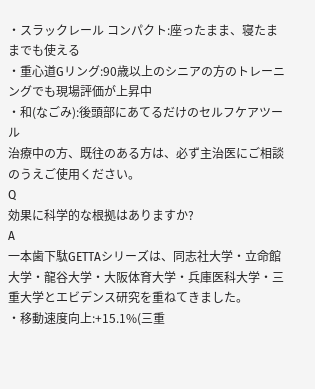・スラックレール コンパクト:座ったまま、寝たままでも使える
・重心道Gリング:90歳以上のシニアの方のトレーニングでも現場評価が上昇中
・和(なごみ):後頭部にあてるだけのセルフケアツール
治療中の方、既往のある方は、必ず主治医にご相談のうえご使用ください。
Q
効果に科学的な根拠はありますか?
A
一本歯下駄GETTAシリーズは、同志社大学・立命館大学・龍谷大学・大阪体育大学・兵庫医科大学・三重大学とエビデンス研究を重ねてきました。
・移動速度向上:+15.1%(三重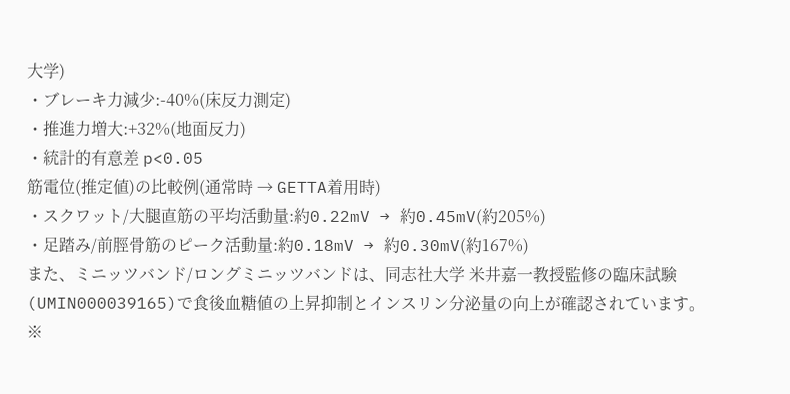大学)
・ブレーキ力減少:-40%(床反力測定)
・推進力増大:+32%(地面反力)
・統計的有意差 p<0.05
筋電位(推定値)の比較例(通常時 → GETTA着用時)
・スクワット/大腿直筋の平均活動量:約0.22mV → 約0.45mV(約205%)
・足踏み/前脛骨筋のピーク活動量:約0.18mV → 約0.30mV(約167%)
また、ミニッツバンド/ロングミニッツバンドは、同志社大学 米井嘉一教授監修の臨床試験(UMIN000039165)で食後血糖値の上昇抑制とインスリン分泌量の向上が確認されています。
※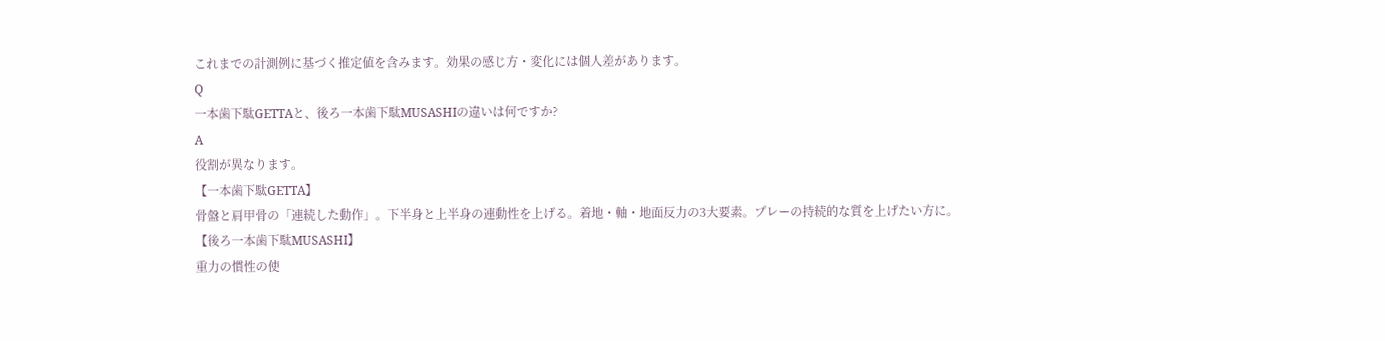これまでの計測例に基づく推定値を含みます。効果の感じ方・変化には個人差があります。
Q
一本歯下駄GETTAと、後ろ一本歯下駄MUSASHIの違いは何ですか?
A
役割が異なります。
【一本歯下駄GETTA】
骨盤と肩甲骨の「連続した動作」。下半身と上半身の連動性を上げる。着地・軸・地面反力の3大要素。プレーの持続的な質を上げたい方に。
【後ろ一本歯下駄MUSASHI】
重力の慣性の使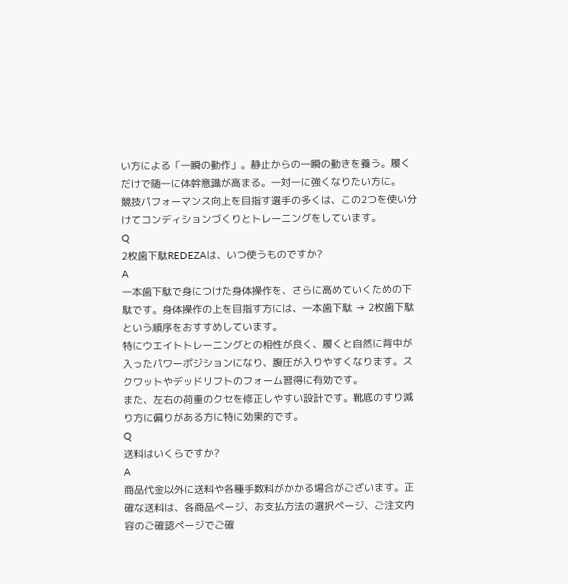い方による「一瞬の動作」。静止からの一瞬の動きを養う。履くだけで随一に体幹意識が高まる。一対一に強くなりたい方に。
競技パフォーマンス向上を目指す選手の多くは、この2つを使い分けてコンディションづくりとトレーニングをしています。
Q
2枚歯下駄REDEZAは、いつ使うものですか?
A
一本歯下駄で身につけた身体操作を、さらに高めていくための下駄です。身体操作の上を目指す方には、一本歯下駄 → 2枚歯下駄という順序をおすすめしています。
特にウエイトトレーニングとの相性が良く、履くと自然に背中が入ったパワーポジションになり、腹圧が入りやすくなります。スクワットやデッドリフトのフォーム習得に有効です。
また、左右の荷重のクセを修正しやすい設計です。靴底のすり減り方に偏りがある方に特に効果的です。
Q
送料はいくらですか?
A
商品代金以外に送料や各種手数料がかかる場合がございます。正確な送料は、各商品ページ、お支払方法の選択ページ、ご注文内容のご確認ページでご確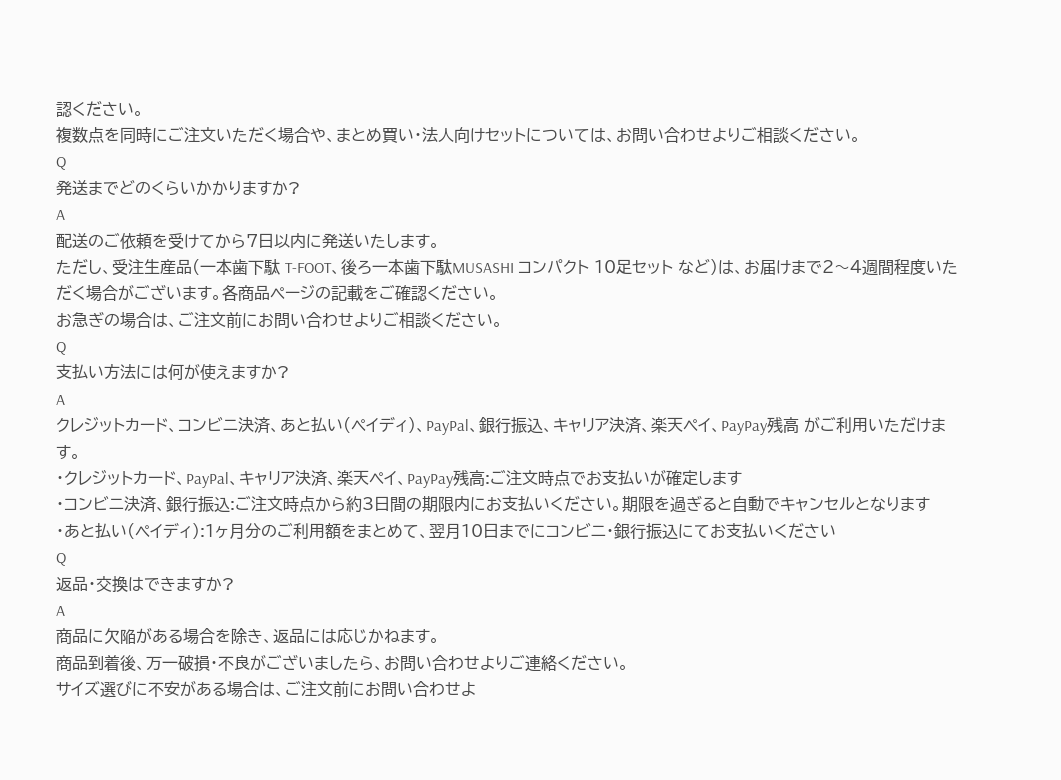認ください。
複数点を同時にご注文いただく場合や、まとめ買い・法人向けセットについては、お問い合わせよりご相談ください。
Q
発送までどのくらいかかりますか?
A
配送のご依頼を受けてから7日以内に発送いたします。
ただし、受注生産品(一本歯下駄 T-FOOT、後ろ一本歯下駄MUSASHI コンパクト 10足セット など)は、お届けまで2〜4週間程度いただく場合がございます。各商品ページの記載をご確認ください。
お急ぎの場合は、ご注文前にお問い合わせよりご相談ください。
Q
支払い方法には何が使えますか?
A
クレジットカード、コンビニ決済、あと払い(ペイディ)、PayPal、銀行振込、キャリア決済、楽天ペイ、PayPay残高 がご利用いただけます。
・クレジットカード、PayPal、キャリア決済、楽天ペイ、PayPay残高:ご注文時点でお支払いが確定します
・コンビニ決済、銀行振込:ご注文時点から約3日間の期限内にお支払いください。期限を過ぎると自動でキャンセルとなります
・あと払い(ペイディ):1ヶ月分のご利用額をまとめて、翌月10日までにコンビニ・銀行振込にてお支払いください
Q
返品・交換はできますか?
A
商品に欠陥がある場合を除き、返品には応じかねます。
商品到着後、万一破損・不良がございましたら、お問い合わせよりご連絡ください。
サイズ選びに不安がある場合は、ご注文前にお問い合わせよ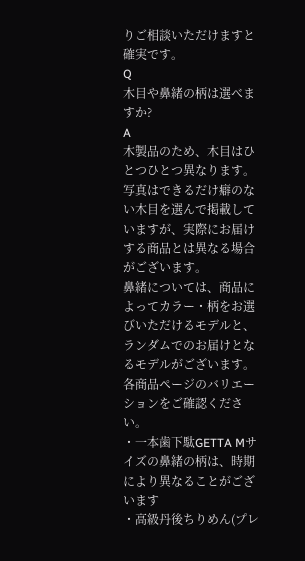りご相談いただけますと確実です。
Q
木目や鼻緒の柄は選べますか?
A
木製品のため、木目はひとつひとつ異なります。写真はできるだけ癖のない木目を選んで掲載していますが、実際にお届けする商品とは異なる場合がございます。
鼻緒については、商品によってカラー・柄をお選びいただけるモデルと、ランダムでのお届けとなるモデルがございます。各商品ページのバリエーションをご確認ください。
・一本歯下駄GETTA Mサイズの鼻緒の柄は、時期により異なることがございます
・高級丹後ちりめん(プレ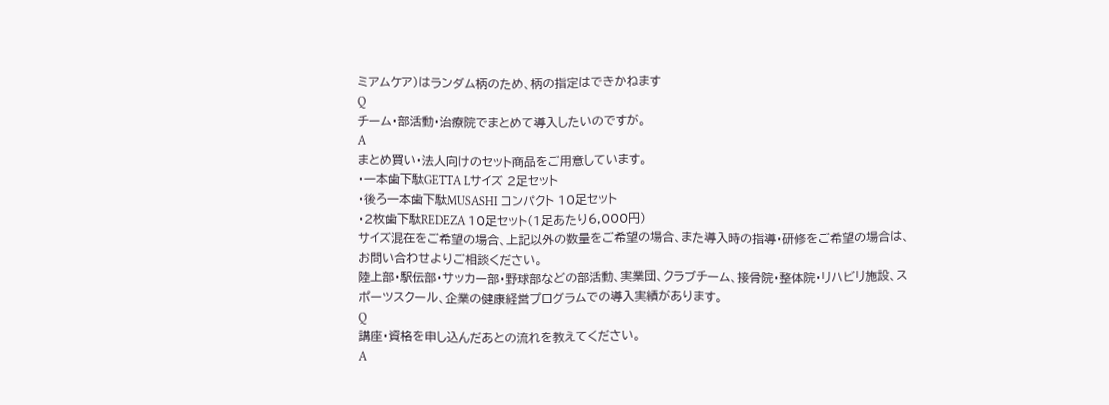ミアムケア)はランダム柄のため、柄の指定はできかねます
Q
チーム・部活動・治療院でまとめて導入したいのですが。
A
まとめ買い・法人向けのセット商品をご用意しています。
・一本歯下駄GETTA Lサイズ 2足セット
・後ろ一本歯下駄MUSASHI コンパクト 10足セット
・2枚歯下駄REDEZA 10足セット(1足あたり6,000円)
サイズ混在をご希望の場合、上記以外の数量をご希望の場合、また導入時の指導・研修をご希望の場合は、お問い合わせよりご相談ください。
陸上部・駅伝部・サッカー部・野球部などの部活動、実業団、クラブチーム、接骨院・整体院・リハビリ施設、スポーツスクール、企業の健康経営プログラムでの導入実績があります。
Q
講座・資格を申し込んだあとの流れを教えてください。
A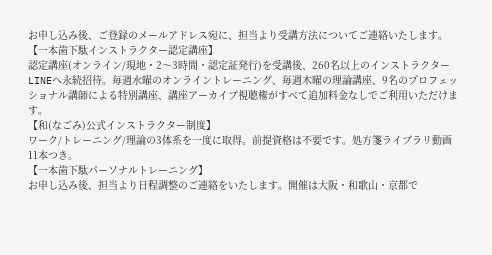お申し込み後、ご登録のメールアドレス宛に、担当より受講方法についてご連絡いたします。
【一本歯下駄インストラクター認定講座】
認定講座(オンライン/現地・2〜3時間・認定証発行)を受講後、260名以上のインストラクターLINEへ永続招待。毎週水曜のオンライントレーニング、毎週木曜の理論講座、9名のプロフェッショナル講師による特別講座、講座アーカイブ視聴権がすべて追加料金なしでご利用いただけます。
【和(なごみ)公式インストラクター制度】
ワーク/トレーニング/理論の3体系を一度に取得。前提資格は不要です。処方箋ライブラリ動画11本つき。
【一本歯下駄パーソナルトレーニング】
お申し込み後、担当より日程調整のご連絡をいたします。開催は大阪・和歌山・京都で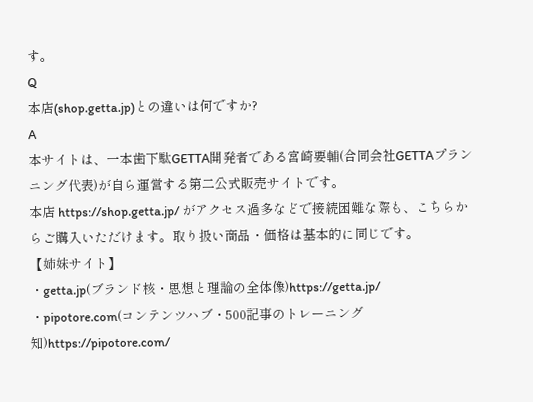す。
Q
本店(shop.getta.jp)との違いは何ですか?
A
本サイトは、一本歯下駄GETTA開発者である宮崎要輔(合同会社GETTAプランニング代表)が自ら運営する第二公式販売サイトです。
本店 https://shop.getta.jp/ がアクセス過多などで接続困難な際も、こちらからご購入いただけます。取り扱い商品・価格は基本的に同じです。
【姉妹サイト】
・getta.jp(ブランド核・思想と理論の全体像)https://getta.jp/
・pipotore.com(コンテンツハブ・500記事のトレーニング知)https://pipotore.com/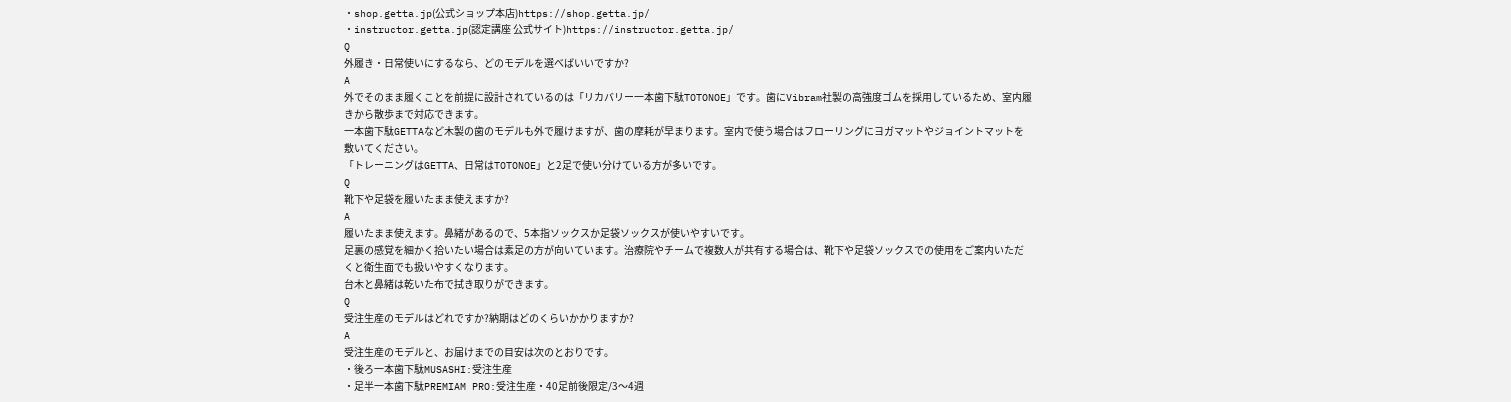・shop.getta.jp(公式ショップ本店)https://shop.getta.jp/
・instructor.getta.jp(認定講座 公式サイト)https://instructor.getta.jp/
Q
外履き・日常使いにするなら、どのモデルを選べばいいですか?
A
外でそのまま履くことを前提に設計されているのは「リカバリー一本歯下駄TOTONOE」です。歯にVibram社製の高強度ゴムを採用しているため、室内履きから散歩まで対応できます。
一本歯下駄GETTAなど木製の歯のモデルも外で履けますが、歯の摩耗が早まります。室内で使う場合はフローリングにヨガマットやジョイントマットを敷いてください。
「トレーニングはGETTA、日常はTOTONOE」と2足で使い分けている方が多いです。
Q
靴下や足袋を履いたまま使えますか?
A
履いたまま使えます。鼻緒があるので、5本指ソックスか足袋ソックスが使いやすいです。
足裏の感覚を細かく拾いたい場合は素足の方が向いています。治療院やチームで複数人が共有する場合は、靴下や足袋ソックスでの使用をご案内いただくと衛生面でも扱いやすくなります。
台木と鼻緒は乾いた布で拭き取りができます。
Q
受注生産のモデルはどれですか?納期はどのくらいかかりますか?
A
受注生産のモデルと、お届けまでの目安は次のとおりです。
・後ろ一本歯下駄MUSASHI:受注生産
・足半一本歯下駄PREMIAM PRO:受注生産・40足前後限定/3〜4週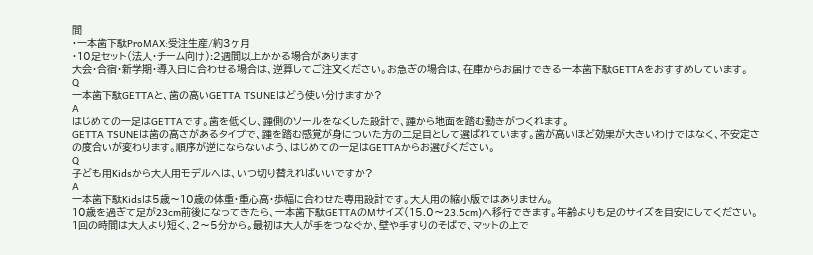間
・一本歯下駄ProMAX:受注生産/約3ヶ月
・10足セット(法人・チーム向け):2週間以上かかる場合があります
大会・合宿・新学期・導入日に合わせる場合は、逆算してご注文ください。お急ぎの場合は、在庫からお届けできる一本歯下駄GETTAをおすすめしています。
Q
一本歯下駄GETTAと、歯の高いGETTA TSUNEはどう使い分けますか?
A
はじめての一足はGETTAです。歯を低くし、踵側のソールをなくした設計で、踵から地面を踏む動きがつくれます。
GETTA TSUNEは歯の高さがあるタイプで、踵を踏む感覚が身についた方の二足目として選ばれています。歯が高いほど効果が大きいわけではなく、不安定さの度合いが変わります。順序が逆にならないよう、はじめての一足はGETTAからお選びください。
Q
子ども用Kidsから大人用モデルへは、いつ切り替えればいいですか?
A
一本歯下駄Kidsは5歳〜10歳の体重・重心高・歩幅に合わせた専用設計です。大人用の縮小版ではありません。
10歳を過ぎて足が23cm前後になってきたら、一本歯下駄GETTAのMサイズ(15.0〜23.5cm)へ移行できます。年齢よりも足のサイズを目安にしてください。
1回の時間は大人より短く、2〜5分から。最初は大人が手をつなぐか、壁や手すりのそばで、マットの上で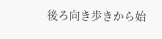後ろ向き歩きから始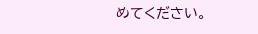めてください。